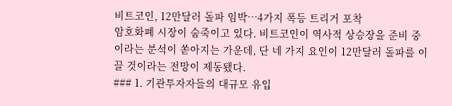비트코인, 12만달러 돌파 임박…4가지 폭등 트리거 포착
암호화폐 시장이 숨죽이고 있다. 비트코인이 역사적 상승장을 준비 중이라는 분석이 쏟아지는 가운데, 단 네 가지 요인이 12만달러 돌파를 이끌 것이라는 전망이 제동됐다.
### 1. 기관투자자들의 대규모 유입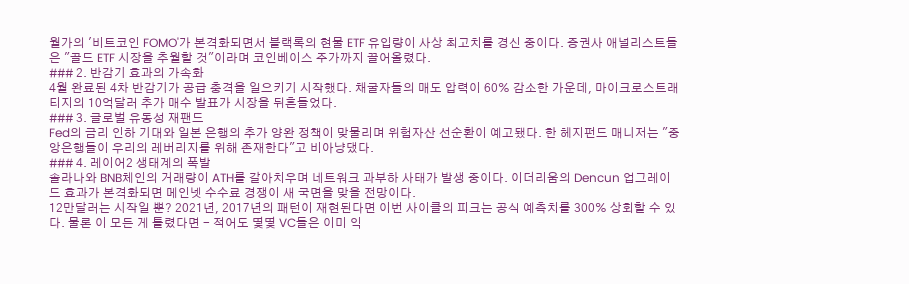월가의 '비트코인 FOMO'가 본격화되면서 블랙록의 현물 ETF 유입량이 사상 최고치를 경신 중이다. 증권사 애널리스트들은 "골드 ETF 시장을 추월할 것"이라며 코인베이스 주가까지 끌어올렸다.
### 2. 반감기 효과의 가속화
4월 완료된 4차 반감기가 공급 충격을 일으키기 시작했다. 채굴자들의 매도 압력이 60% 감소한 가운데, 마이크로스트래티지의 10억달러 추가 매수 발표가 시장을 뒤흔들었다.
### 3. 글로벌 유동성 재팬드
Fed의 금리 인하 기대와 일본 은행의 추가 양완 정책이 맞물리며 위험자산 선순환이 예고됐다. 한 헤지펀드 매니저는 "중앙은행들이 우리의 레버리지를 위해 존재한다"고 비아냥댔다.
### 4. 레이어2 생태계의 폭발
솔라나와 BNB체인의 거래량이 ATH를 갈아치우며 네트워크 과부하 사태가 발생 중이다. 이더리움의 Dencun 업그레이드 효과가 본격화되면 메인넷 수수료 경쟁이 새 국면을 맞을 전망이다.
12만달러는 시작일 뿐? 2021년, 2017년의 패턴이 재현된다면 이번 사이클의 피크는 공식 예측치를 300% 상회할 수 있다. 물론 이 모든 게 틀렸다면 - 적어도 몇몇 VC들은 이미 익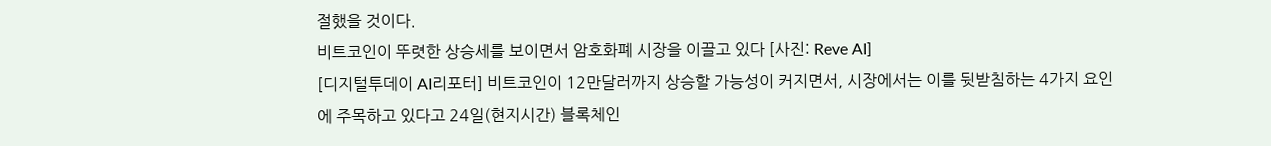절했을 것이다.
비트코인이 뚜렷한 상승세를 보이면서 암호화폐 시장을 이끌고 있다 [사진: Reve AI]
[디지털투데이 AI리포터] 비트코인이 12만달러까지 상승할 가능성이 커지면서, 시장에서는 이를 뒷받침하는 4가지 요인에 주목하고 있다고 24일(현지시간) 블록체인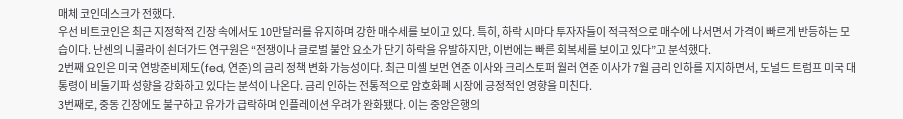매체 코인데스크가 전했다.
우선 비트코인은 최근 지정학적 긴장 속에서도 10만달러를 유지하며 강한 매수세를 보이고 있다. 특히, 하락 시마다 투자자들이 적극적으로 매수에 나서면서 가격이 빠르게 반등하는 모습이다. 난센의 니콜라이 쇤더가드 연구원은 “전쟁이나 글로벌 불안 요소가 단기 하락을 유발하지만, 이번에는 빠른 회복세를 보이고 있다”고 분석했다.
2번째 요인은 미국 연방준비제도(fed, 연준)의 금리 정책 변화 가능성이다. 최근 미셸 보먼 연준 이사와 크리스토퍼 월러 연준 이사가 7월 금리 인하를 지지하면서, 도널드 트럼프 미국 대통령이 비둘기파 성향을 강화하고 있다는 분석이 나온다. 금리 인하는 전통적으로 암호화폐 시장에 긍정적인 영향을 미친다.
3번째로, 중동 긴장에도 불구하고 유가가 급락하며 인플레이션 우려가 완화됐다. 이는 중앙은행의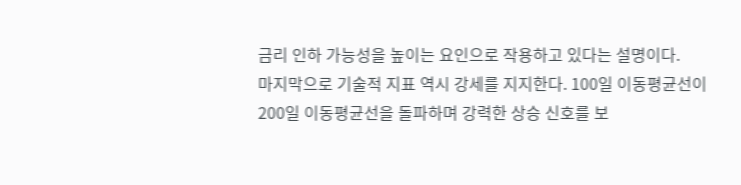금리 인하 가능성을 높이는 요인으로 작용하고 있다는 설명이다.
마지막으로 기술적 지표 역시 강세를 지지한다. 100일 이동평균선이 200일 이동평균선을 돌파하며 강력한 상승 신호를 보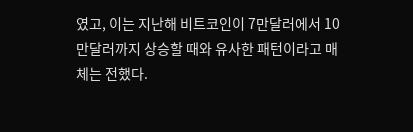였고, 이는 지난해 비트코인이 7만달러에서 10만달러까지 상승할 때와 유사한 패턴이라고 매체는 전했다.